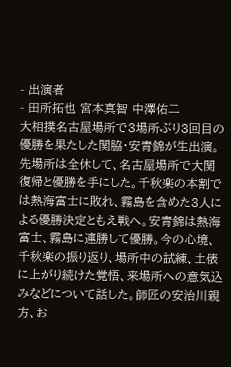- 出演者
- 田所拓也 宮本真智 中澤佑二
大相撲名古屋場所で3場所ぶり3回目の優勝を果たした関脇・安青錦が生出演。先場所は全休して、名古屋場所で大関復帰と優勝を手にした。千秋楽の本割では熱海富士に敗れ、霧島を含めた3人による優勝決定ともえ戦へ。安青錦は熱海富士、霧島に連勝して優勝。今の心境、千秋楽の振り返り、場所中の試練、土俵に上がり続けた覚悟、来場所への意気込みなどについて話した。師匠の安治川親方、お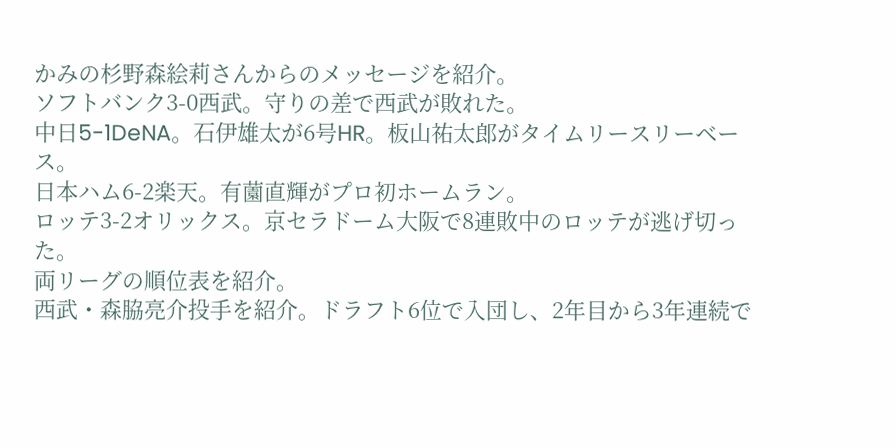かみの杉野森絵莉さんからのメッセージを紹介。
ソフトバンク3-0西武。守りの差で西武が敗れた。
中日5-1DeNA。石伊雄太が6号HR。板山祐太郎がタイムリースリーベース。
日本ハム6-2楽天。有薗直輝がプロ初ホームラン。
ロッテ3-2オリックス。京セラドーム大阪で8連敗中のロッテが逃げ切った。
両リーグの順位表を紹介。
西武・森脇亮介投手を紹介。ドラフト6位で入団し、2年目から3年連続で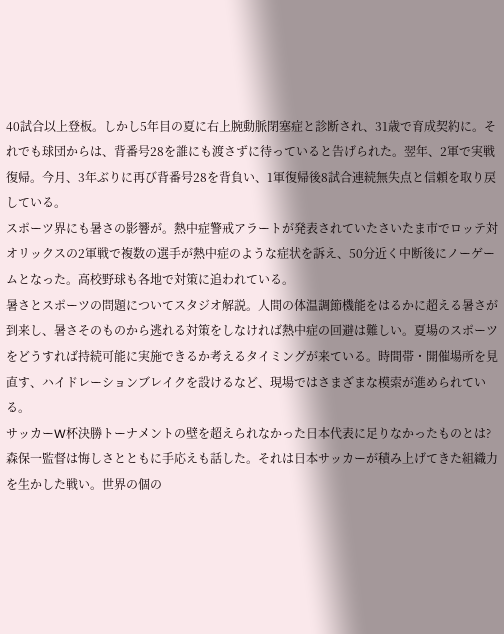40試合以上登板。しかし5年目の夏に右上腕動脈閉塞症と診断され、31歳で育成契約に。それでも球団からは、背番号28を誰にも渡さずに待っていると告げられた。翌年、2軍で実戦復帰。今月、3年ぶりに再び背番号28を背負い、1軍復帰後8試合連続無失点と信頼を取り戻している。
スポーツ界にも暑さの影響が。熱中症警戒アラートが発表されていたさいたま市でロッテ対オリックスの2軍戦で複数の選手が熱中症のような症状を訴え、50分近く中断後にノーゲームとなった。高校野球も各地で対策に追われている。
暑さとスポーツの問題についてスタジオ解説。人間の体温調節機能をはるかに超える暑さが到来し、暑さそのものから逃れる対策をしなければ熱中症の回避は難しい。夏場のスポーツをどうすれば持続可能に実施できるか考えるタイミングが来ている。時間帯・開催場所を見直す、ハイドレーションブレイクを設けるなど、現場ではさまざまな模索が進められている。
サッカーW杯決勝トーナメントの壁を超えられなかった日本代表に足りなかったものとは?森保一監督は悔しさとともに手応えも話した。それは日本サッカーが積み上げてきた組織力を生かした戦い。世界の個の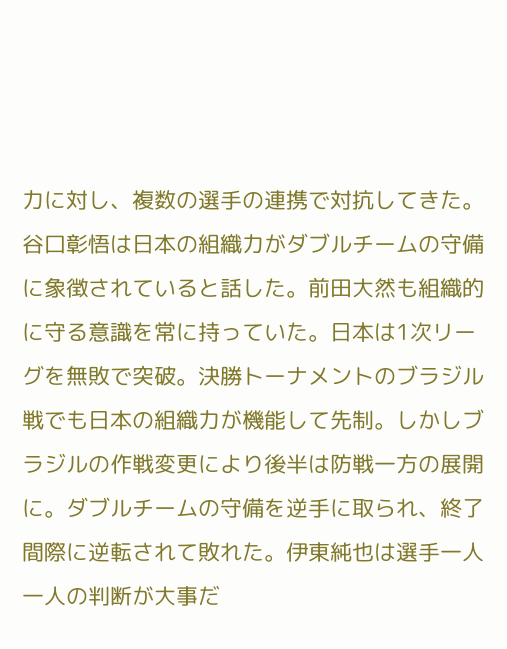力に対し、複数の選手の連携で対抗してきた。谷口彰悟は日本の組織力がダブルチームの守備に象徴されていると話した。前田大然も組織的に守る意識を常に持っていた。日本は1次リーグを無敗で突破。決勝トーナメントのブラジル戦でも日本の組織力が機能して先制。しかしブラジルの作戦変更により後半は防戦一方の展開に。ダブルチームの守備を逆手に取られ、終了間際に逆転されて敗れた。伊東純也は選手一人一人の判断が大事だ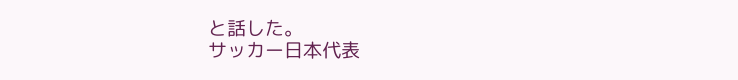と話した。
サッカー日本代表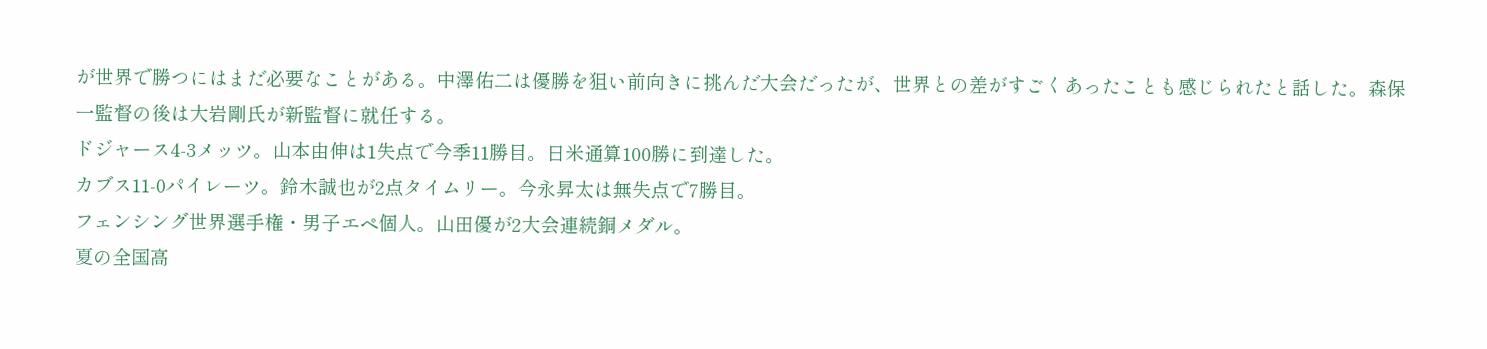が世界で勝つにはまだ必要なことがある。中澤佑二は優勝を狙い前向きに挑んだ大会だったが、世界との差がすごくあったことも感じられたと話した。森保一監督の後は大岩剛氏が新監督に就任する。
ドジャース4-3メッツ。山本由伸は1失点で今季11勝目。日米通算100勝に到達した。
カブス11-0パイレーツ。鈴木誠也が2点タイムリー。今永昇太は無失点で7勝目。
フェンシング世界選手権・男子エペ個人。山田優が2大会連続銅メダル。
夏の全国高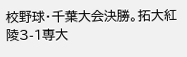校野球・千葉大会決勝。拓大紅陵3-1専大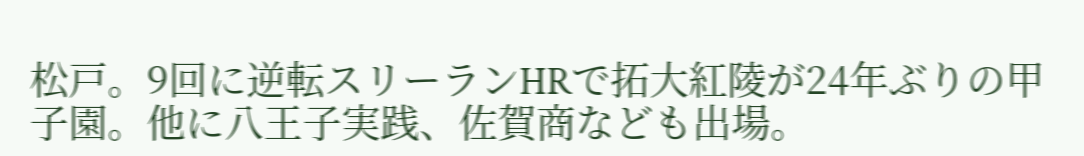松戸。9回に逆転スリーランHRで拓大紅陵が24年ぶりの甲子園。他に八王子実践、佐賀商なども出場。